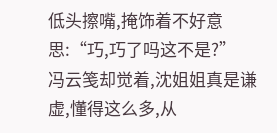低头擦嘴,掩饰着不好意思:“巧,巧了吗这不是?”
冯云笺却觉着,沈姐姐真是谦虚,懂得这么多,从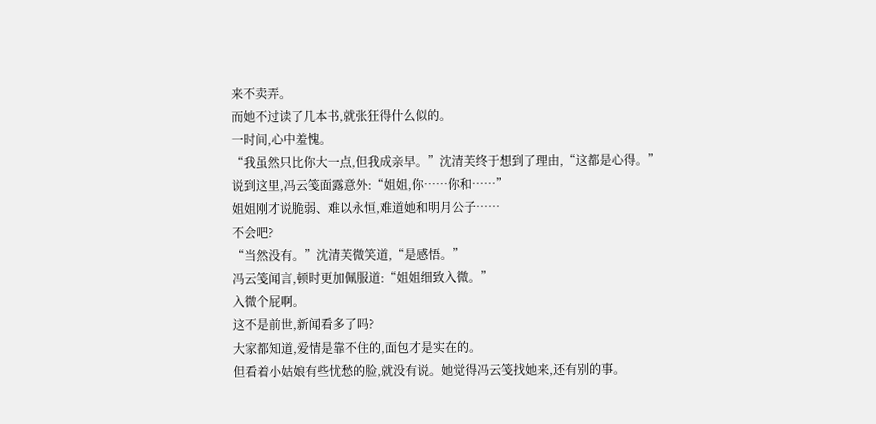来不卖弄。
而她不过读了几本书,就张狂得什么似的。
一时间,心中羞愧。
“我虽然只比你大一点,但我成亲早。”沈清芙终于想到了理由,“这都是心得。”
说到这里,冯云笺面露意外:“姐姐,你……你和……”
姐姐刚才说脆弱、难以永恒,难道她和明月公子……
不会吧?
“当然没有。”沈清芙微笑道,“是感悟。”
冯云笺闻言,顿时更加佩服道:“姐姐细致入微。”
入微个屁啊。
这不是前世,新闻看多了吗?
大家都知道,爱情是靠不住的,面包才是实在的。
但看着小姑娘有些忧愁的脸,就没有说。她觉得冯云笺找她来,还有别的事。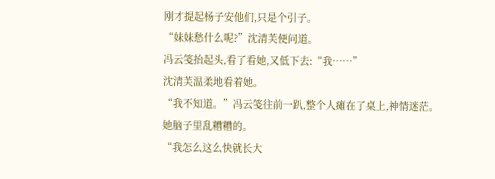刚才提起杨子安他们,只是个引子。
“妹妹愁什么呢?”沈清芙便问道。
冯云笺抬起头,看了看她,又低下去:“我……”
沈清芙温柔地看着她。
“我不知道。”冯云笺往前一趴,整个人瘫在了桌上,神情迷茫。
她脑子里乱糟糟的。
“我怎么这么快就长大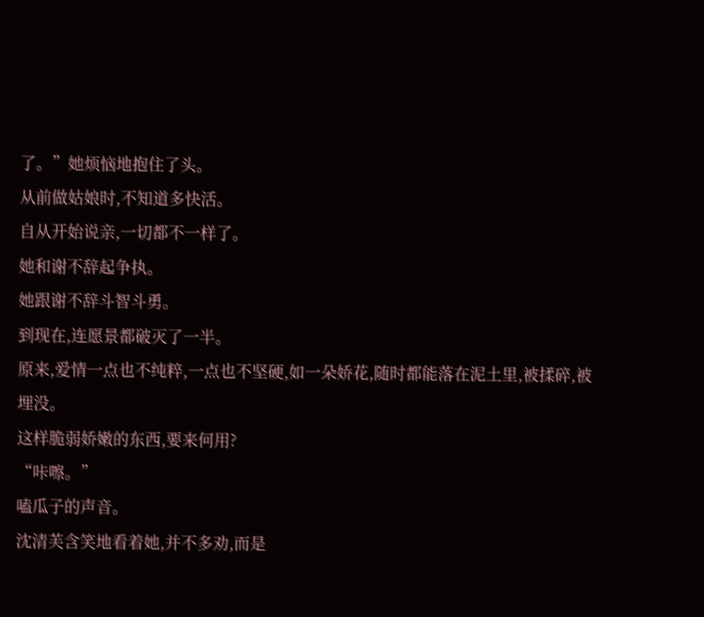了。”她烦恼地抱住了头。
从前做姑娘时,不知道多快活。
自从开始说亲,一切都不一样了。
她和谢不辞起争执。
她跟谢不辞斗智斗勇。
到现在,连愿景都破灭了一半。
原来,爱情一点也不纯粹,一点也不坚硬,如一朵娇花,随时都能落在泥土里,被揉碎,被埋没。
这样脆弱娇嫩的东西,要来何用?
“咔嚓。”
嗑瓜子的声音。
沈清芙含笑地看着她,并不多劝,而是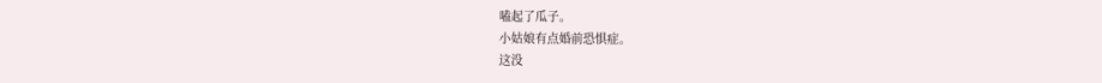嗑起了瓜子。
小姑娘有点婚前恐惧症。
这没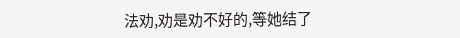法劝,劝是劝不好的,等她结了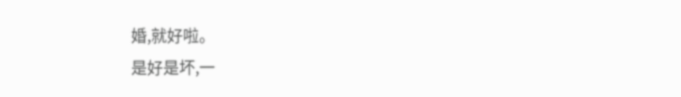婚,就好啦。
是好是坏,一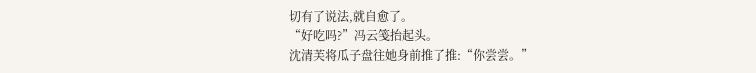切有了说法,就自愈了。
“好吃吗?”冯云笺抬起头。
沈清芙将瓜子盘往她身前推了推:“你尝尝。”